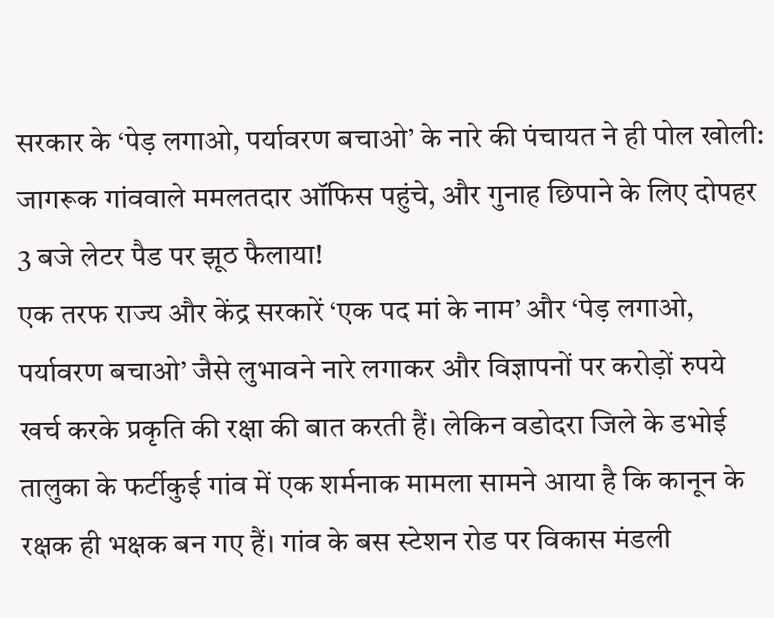सरकार के ‘पेड़ लगाओ, पर्यावरण बचाओ’ के नारे की पंचायत ने ही पोल खोली: जागरूक गांववाले ममलतदार ऑफिस पहुंचे, और गुनाह छिपाने के लिए दोपहर 3 बजे लेटर पैड पर झूठ फैलाया!
एक तरफ राज्य और केंद्र सरकारें ‘एक पद मां के नाम’ और ‘पेड़ लगाओ, पर्यावरण बचाओ’ जैसे लुभावने नारे लगाकर और विज्ञापनों पर करोड़ों रुपये खर्च करके प्रकृति की रक्षा की बात करती हैं। लेकिन वडोदरा जिले के डभोई तालुका के फर्टीकुई गांव में एक शर्मनाक मामला सामने आया है कि कानून के रक्षक ही भक्षक बन गए हैं। गांव के बस स्टेशन रोड पर विकास मंडली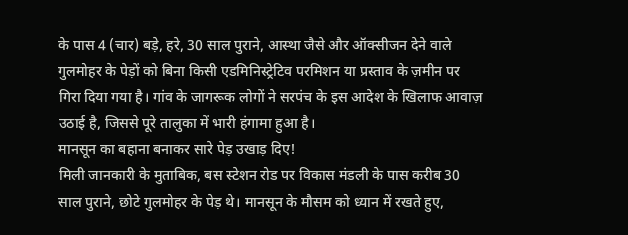के पास 4 (चार) बड़े, हरे, 30 साल पुराने, आस्था जैसे और ऑक्सीजन देने वाले गुलमोहर के पेड़ों को बिना किसी एडमिनिस्ट्रेटिव परमिशन या प्रस्ताव के ज़मीन पर गिरा दिया गया है। गांव के जागरूक लोगों ने सरपंच के इस आदेश के खिलाफ आवाज़ उठाई है, जिससे पूरे तालुका में भारी हंगामा हुआ है।
मानसून का बहाना बनाकर सारे पेड़ उखाड़ दिए!
मिली जानकारी के मुताबिक, बस स्टेशन रोड पर विकास मंडली के पास करीब 30 साल पुराने, छोटे गुलमोहर के पेड़ थे। मानसून के मौसम को ध्यान में रखते हुए,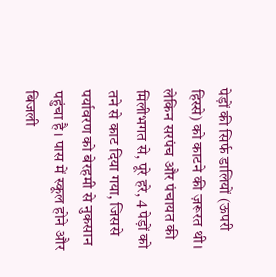पेड़ों की सिर्फ डालियों (ऊपरी हिस्से) को काटने की ज़रूरत थी। लेकिन सरपंच और पंचायत की मिलीभगत से, पूरे हरे, 4 पेड़ों को तने से काट दिया गया, जिससे पर्यावरण को बेरहमी से नुकसान पहुंचा है। पास में स्कूल होने और बिजली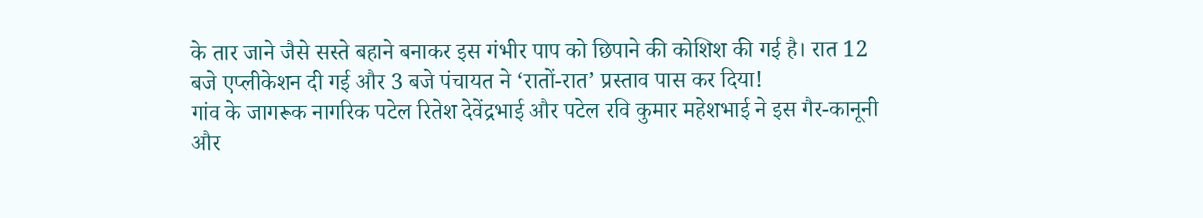के तार जाने जैसे सस्ते बहाने बनाकर इस गंभीर पाप को छिपाने की कोशिश की गई है। रात 12 बजे एप्लीकेशन दी गई और 3 बजे पंचायत ने ‘रातों-रात’ प्रस्ताव पास कर दिया!
गांव के जागरूक नागरिक पटेल रितेश देवेंद्रभाई और पटेल रवि कुमार महेशभाई ने इस गैर-कानूनी और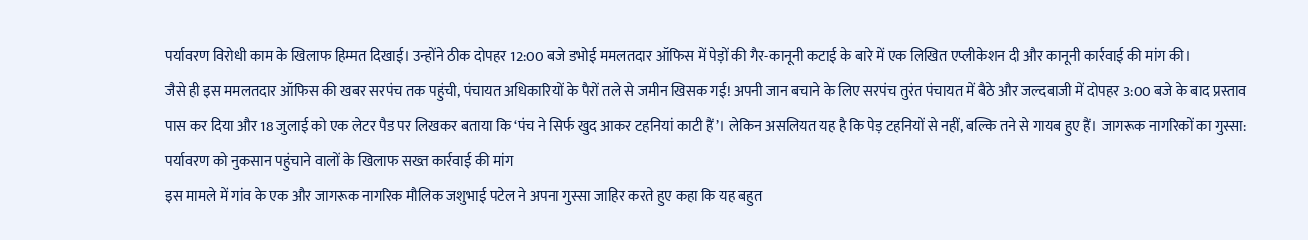पर्यावरण विरोधी काम के खिलाफ हिम्मत दिखाई। उन्होंने ठीक दोपहर 12:00 बजे डभोई ममलतदार ऑफिस में पेड़ों की गैर-कानूनी कटाई के बारे में एक लिखित एप्लीकेशन दी और कानूनी कार्रवाई की मांग की।
जैसे ही इस ममलतदार ऑफिस की खबर सरपंच तक पहुंची, पंचायत अधिकारियों के पैरों तले से जमीन खिसक गई! अपनी जान बचाने के लिए सरपंच तुरंत पंचायत में बैठे और जल्दबाजी में दोपहर 3:00 बजे के बाद प्रस्ताव पास कर दिया और 18 जुलाई को एक लेटर पैड पर लिखकर बताया कि ‘पंच ने सिर्फ खुद आकर टहनियां काटी हैं’। लेकिन असलियत यह है कि पेड़ टहनियों से नहीं, बल्कि तने से गायब हुए हैं। जागरूक नागरिकों का गुस्सा: पर्यावरण को नुकसान पहुंचाने वालों के खिलाफ सख्त कार्रवाई की मांग
इस मामले में गांव के एक और जागरूक नागरिक मौलिक जशुभाई पटेल ने अपना गुस्सा जाहिर करते हुए कहा कि यह बहुत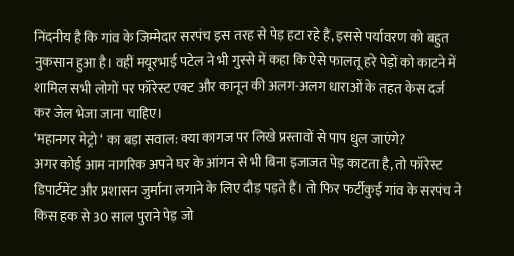निंदनीय है कि गांव के जिम्मेदार सरपंच इस तरह से पेड़ हटा रहे हैं, इससे पर्यावरण को बहुत नुकसान हुआ है। वहीं मयूरभाई पटेल ने भी गुस्से में कहा कि ऐसे फालतू हरे पेड़ों को काटने में शामिल सभी लोगों पर फॉरेस्ट एक्ट और कानून की अलग-अलग धाराओं के तहत केस दर्ज कर जेल भेजा जाना चाहिए।
‘महानगर मेट्रो ‘ का बड़ा सवाल: क्या कागज पर लिखे प्रस्तावों से पाप धुल जाएंगे?
अगर कोई आम नागरिक अपने घर के आंगन से भी बिना इजाजत पेड़ काटता है, तो फॉरेस्ट डिपार्टमेंट और प्रशासन जुर्माना लगाने के लिए दौड़ पड़ते हैं। तो फिर फर्टीकुई गांव के सरपंच ने किस हक से 30 साल पुराने पेड़ जो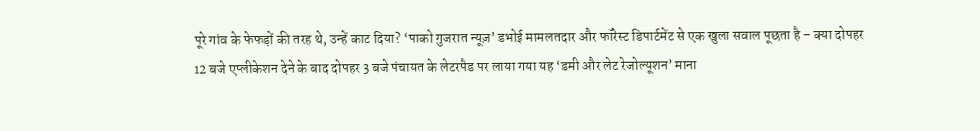पूरे गांव के फेफड़ों की तरह थे, उन्हें काट दिया? ‘पाको गुजरात न्यूज़’ डभोई मामलतदार और फॉरेस्ट डिपार्टमेंट से एक खुला सवाल पूछता है – क्या दोपहर 12 बजे एप्लीकेशन देने के बाद दोपहर 3 बजे पंचायत के लेटरपैड पर लाया गया यह ‘डमी और लेट रेजोल्यूशन’ माना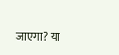जाएगा? या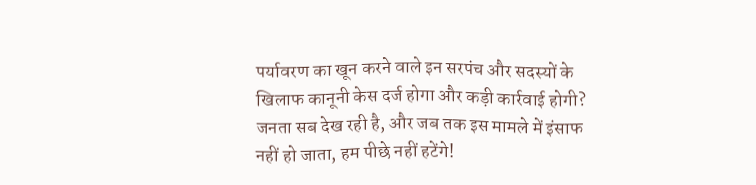पर्यावरण का खून करने वाले इन सरपंच और सदस्यों के खिलाफ कानूनी केस दर्ज होगा और कड़ी कार्रवाई होगी? जनता सब देख रही है, और जब तक इस मामले में इंसाफ नहीं हो जाता, हम पीछे नहीं हटेंगे!